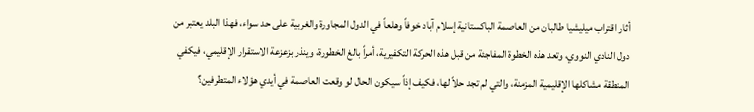أثار اقتراب ميليشيا طالبان من العاصمة الباكستانية إسلام آباد خوفاً وهلعاً في الدول المجاورة والغربية على حد سواء، فهذا البلد يعتبر من دول النادي النووي، وتعد هذه الخطوة المفاجئة من قبل هذه الحركة التكفيرية، أمراً بالغ الخطورة، وينذر بزعزعة الاستقرار الإقليمي، فيكفي المنطقة مشاكلها الإقليمية المزمنة، والتي لم تجد حلاً لها، فكيف إذاً سيكون الحال لو وقعت العاصمة في أيدي هؤلاء المتطرفين؟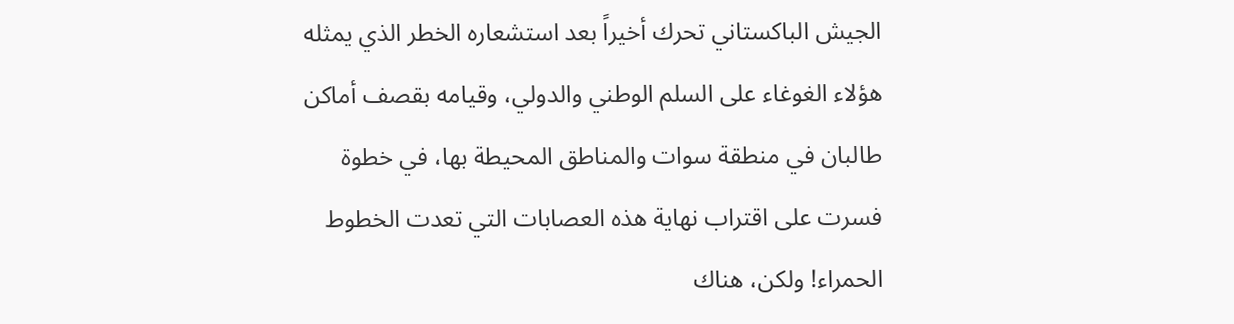الجيش الباكستاني تحرك أخيراً بعد استشعاره الخطر الذي يمثله هؤلاء الغوغاء على السلم الوطني والدولي، وقيامه بقصف أماكن طالبان في منطقة سوات والمناطق المحيطة بها، في خطوة فسرت على اقتراب نهاية هذه العصابات التي تعدت الخطوط الحمراء! ولكن، هناك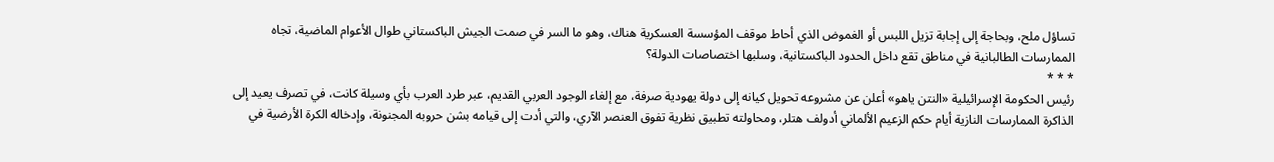تساؤل ملح، وبحاجة إلى إجابة تزيل اللبس أو الغموض الذي أحاط موقف المؤسسة العسكرية هناك، وهو ما السر في صمت الجيش الباكستاني طوال الأعوام الماضية، تجاه الممارسات الطالبانية في مناطق تقع داخل الحدود الباكستانية، وسلبها اختصاصات الدولة؟
* * *
رئيس الحكومة الإسرائيلية «النتن ياهو» أعلن عن مشروعه تحويل كيانه إلى دولة يهودية صرفة، مع إلغاء الوجود العربي القديم، عبر طرد العرب بأي وسيلة كانت، في تصرف يعيد إلى الذاكرة الممارسات النازية أيام حكم الزعيم الألماني أدولف هتلر، ومحاولته تطبيق نظرية تفوق العنصر الآري، والتي أدت إلى قيامه بشن حروبه المجنونة، وإدخاله الكرة الأرضية في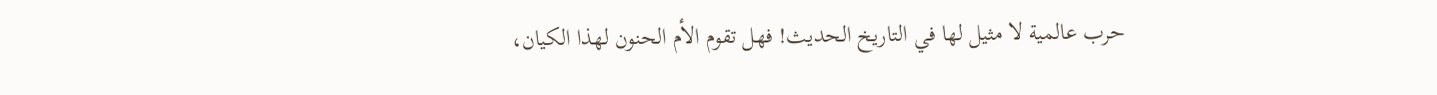حرب عالمية لا مثيل لها في التاريخ الحديث! فهل تقوم الأم الحنون لهذا الكيان،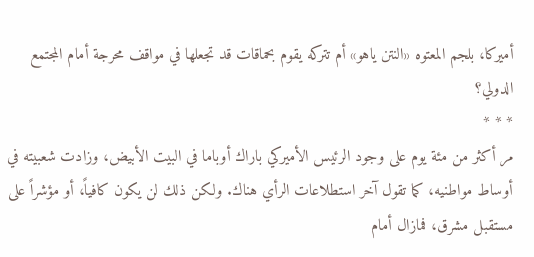أميركا، بلجم المعتوه «النتن ياهو» أم تتركه يقوم بحماقات قد تجعلها في مواقف محرجة أمام المجتمع الدولي؟
* * *
مر أكثر من مئة يوم على وجود الرئيس الأميركي باراك أوباما في البيت الأبيض، وزادت شعبيته في أوساط مواطنيه، كما تقول آخر استطلاعات الرأي هناك. ولكن ذلك لن يكون كافياً، أو مؤشراً على مستقبل مشرق، فمازال أمام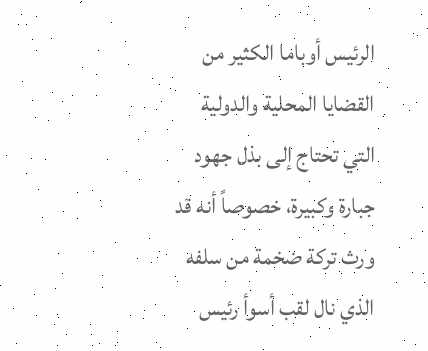الرئيس أوباما الكثير من القضايا المحلية والدولية التي تحتاج إلى بذل جهود جبارة وكبيرة، خصوصاً أنه قد ورث تركة ضخمة من سلفه الذي نال لقب أسوأ رئيس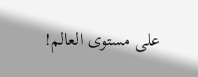على مستوى العالم!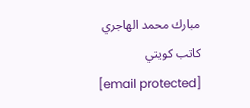مبارك محمد الهاجري
كاتب كويتي
[email protected]